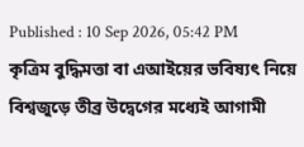Published : 10 Sep 2026, 05:42 PM
কৃত্রিম বুদ্ধিমত্তা বা এআইয়ের ভবিষ্যৎ নিয়ে বিশ্বজুড়ে তীব্র উদ্বেগের মধ্যেই আগামী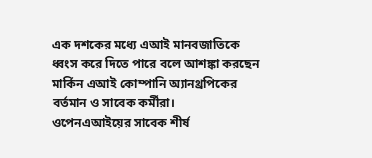এক দশকের মধ্যে এআই মানবজাতিকে ধ্বংস করে দিতে পারে বলে আশঙ্কা করছেন মার্কিন এআই কোম্পানি অ্যানথ্রপিকের বর্তমান ও সাবেক কর্মীরা।
ওপেনএআইয়ের সাবেক শীর্ষ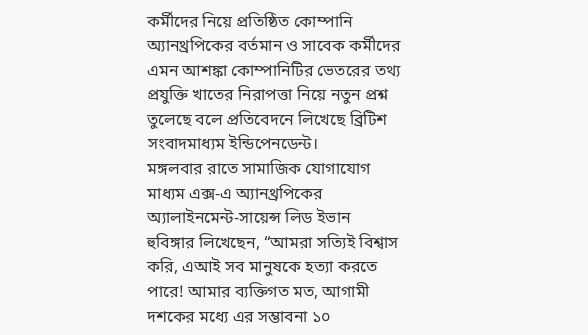কর্মীদের নিয়ে প্রতিষ্ঠিত কোম্পানি অ্যানথ্রপিকের বর্তমান ও সাবেক কর্মীদের এমন আশঙ্কা কোম্পানিটির ভেতরের তথ্য প্রযুক্তি খাতের নিরাপত্তা নিয়ে নতুন প্রশ্ন তুলেছে বলে প্রতিবেদনে লিখেছে ব্রিটিশ সংবাদমাধ্যম ইন্ডিপেনডেন্ট।
মঙ্গলবার রাতে সামাজিক যোগাযোগ মাধ্যম এক্স-এ অ্যানথ্রপিকের অ্যালাইনমেন্ট-সায়েন্স লিড ইভান হুবিঙ্গার লিখেছেন, “আমরা সত্যিই বিশ্বাস করি, এআই সব মানুষকে হত্যা করতে পারে! আমার ব্যক্তিগত মত, আগামী দশকের মধ্যে এর সম্ভাবনা ১০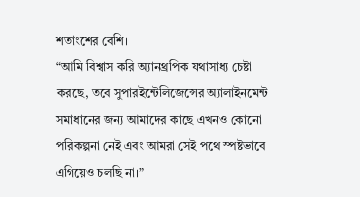শতাংশের বেশি।
“আমি বিশ্বাস করি অ্যানথ্রপিক যথাসাধ্য চেষ্টা করছে, তবে সুপারইন্টেলিজেন্সের অ্যালাইনমেন্ট সমাধানের জন্য আমাদের কাছে এখনও কোনো পরিকল্পনা নেই এবং আমরা সেই পথে স্পষ্টভাবে এগিয়েও চলছি না।”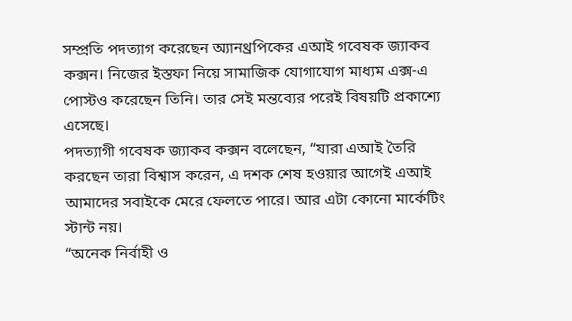সম্প্রতি পদত্যাগ করেছেন অ্যানথ্রপিকের এআই গবেষক জ্যাকব কক্সন। নিজের ইস্তফা নিয়ে সামাজিক যোগাযোগ মাধ্যম এক্স-এ পোস্টও করেছেন তিনি। তার সেই মন্তব্যের পরেই বিষয়টি প্রকাশ্যে এসেছে।
পদত্যাগী গবেষক জ্যাকব কক্সন বলেছেন, “যারা এআই তৈরি করছেন তারা বিশ্বাস করেন, এ দশক শেষ হওয়ার আগেই এআই আমাদের সবাইকে মেরে ফেলতে পারে। আর এটা কোনো মার্কেটিং স্টান্ট নয়।
“অনেক নির্বাহী ও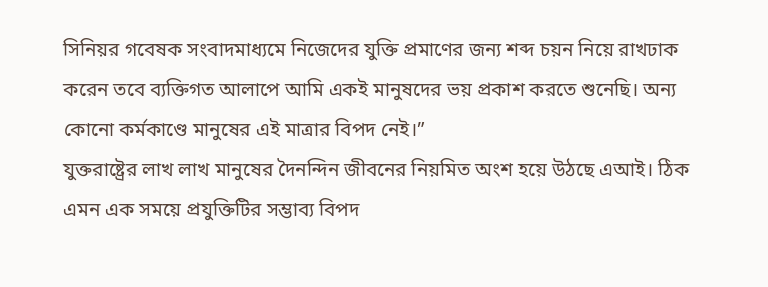সিনিয়র গবেষক সংবাদমাধ্যমে নিজেদের যুক্তি প্রমাণের জন্য শব্দ চয়ন নিয়ে রাখঢাক করেন তবে ব্যক্তিগত আলাপে আমি একই মানুষদের ভয় প্রকাশ করতে শুনেছি। অন্য কোনো কর্মকাণ্ডে মানুষের এই মাত্রার বিপদ নেই।”
যুক্তরাষ্ট্রের লাখ লাখ মানুষের দৈনন্দিন জীবনের নিয়মিত অংশ হয়ে উঠছে এআই। ঠিক এমন এক সময়ে প্রযুক্তিটির সম্ভাব্য বিপদ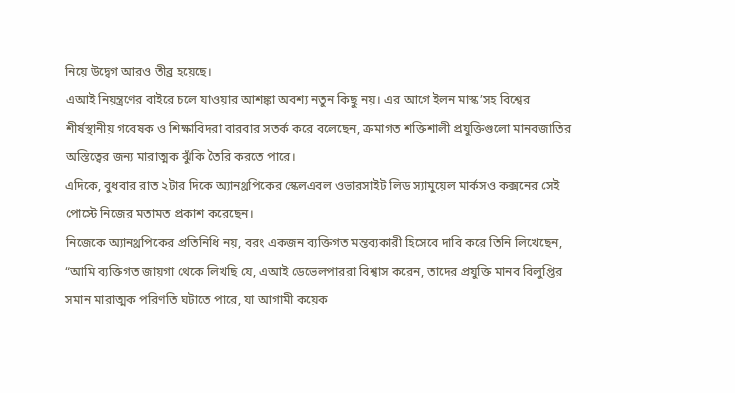নিয়ে উদ্বেগ আরও তীব্র হয়েছে।
এআই নিয়ন্ত্রণের বাইরে চলে যাওয়ার আশঙ্কা অবশ্য নতুন কিছু নয়। এর আগে ইলন মাস্ক’সহ বিশ্বের শীর্ষস্থানীয় গবেষক ও শিক্ষাবিদরা বারবার সতর্ক করে বলেছেন, ক্রমাগত শক্তিশালী প্রযুক্তিগুলো মানবজাতির অস্তিত্বের জন্য মারাত্মক ঝুঁকি তৈরি করতে পারে।
এদিকে, বুধবার রাত ২টার দিকে অ্যানথ্রপিকের স্কেলএবল ওভারসাইট লিড স্যামুয়েল মার্কসও কক্সনের সেই পোস্টে নিজের মতামত প্রকাশ করেছেন।
নিজেকে অ্যানথ্রপিকের প্রতিনিধি নয়, বরং একজন ব্যক্তিগত মন্তব্যকারী হিসেবে দাবি করে তিনি লিখেছেন, “আমি ব্যক্তিগত জায়গা থেকে লিখছি যে, এআই ডেভেলপাররা বিশ্বাস করেন, তাদের প্রযুক্তি মানব বিলুপ্তির সমান মারাত্মক পরিণতি ঘটাতে পারে, যা আগামী কয়েক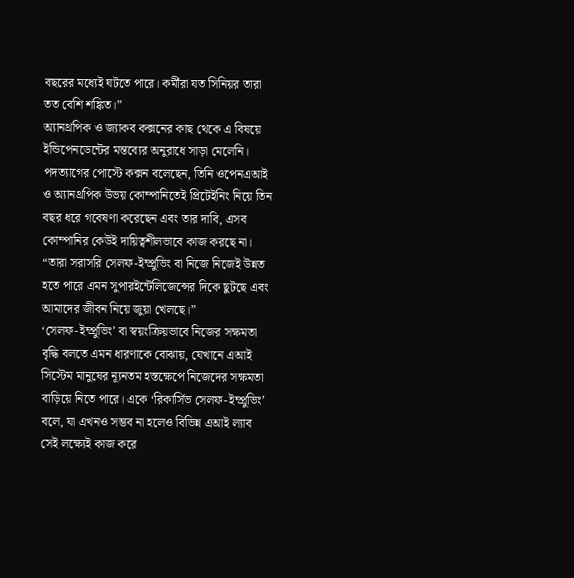বছরের মধ্যেই ঘটতে পারে। কর্মীরা যত সিনিয়র তারা তত বেশি শঙ্কিত।”
অ্যানথ্রপিক ও জ্যাকব কক্সনের কাছ থেকে এ বিষয়ে ইন্ডিপেনডেন্টের মন্তব্যের অনুরাধে সাড়া মেলেনি।
পদত্যাগের পোস্টে কক্সন বলেছেন, তিনি ওপেনএআই ও অ্যানথ্রপিক উভয় কোম্পানিতেই প্রিটেইনিং নিয়ে তিন বছর ধরে গবেষণা করেছেন এবং তার দাবি, এসব কোম্পানির কেউই দায়িত্বশীলভাবে কাজ করছে না।
“তারা সরাসরি সেলফ-ইম্প্রুভিং বা নিজে নিজেই উন্নত হতে পারে এমন সুপারইন্টেলিজেন্সের দিকে ছুটছে এবং আমাদের জীবন নিয়ে জুয়া খেলছে।”
‘সেলফ-ইম্প্রুভিং’ বা স্বয়ংক্রিয়ভাবে নিজের সক্ষমতা বৃদ্ধি বলতে এমন ধারণাকে বোঝায়, যেখানে এআই সিস্টেম মানুষের ন্যূনতম হস্তক্ষেপে নিজেদের সক্ষমতা বাড়িয়ে নিতে পারে। একে ‘রিকার্সিভ সেলফ-ইম্প্রুভিং’ বলে, যা এখনও সম্ভব না হলেও বিভিন্ন এআই ল্যাব সেই লক্ষ্যেই কাজ করে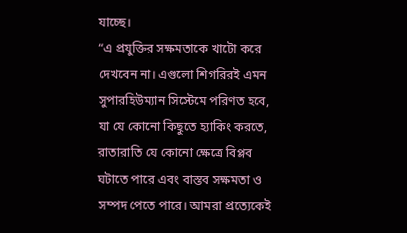যাচ্ছে।
“এ প্রযুক্তির সক্ষমতাকে খাটো করে দেখবেন না। এগুলো শিগরিরই এমন সুপারহিউম্যান সিস্টেমে পরিণত হবে, যা যে কোনো কিছুতে হ্যাকিং করতে, রাতারাতি যে কোনো ক্ষেত্রে বিপ্লব ঘটাতে পারে এবং বাস্তব সক্ষমতা ও সম্পদ পেতে পারে। আমরা প্রত্যেকেই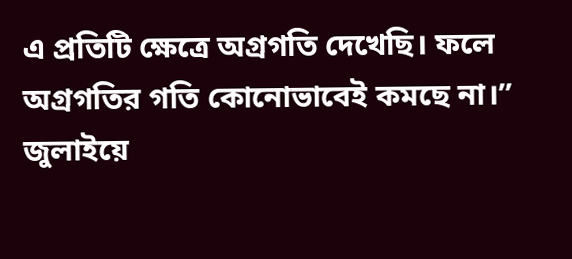এ প্রতিটি ক্ষেত্রে অগ্রগতি দেখেছি। ফলে অগ্রগতির গতি কোনোভাবেই কমছে না।”
জুলাইয়ে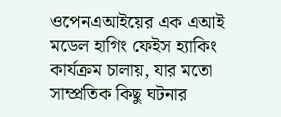ওপেনএআইয়ের এক এআই মডেল হাগিং ফেইস হ্যাকিং কার্যক্রম চালায়, যার মতো সাম্প্রতিক কিছু ঘটনার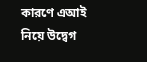কারণে এআই নিয়ে উদ্বেগ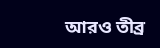আরও তীব্র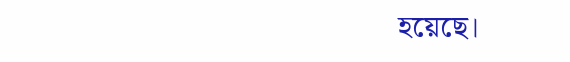হয়েছে।